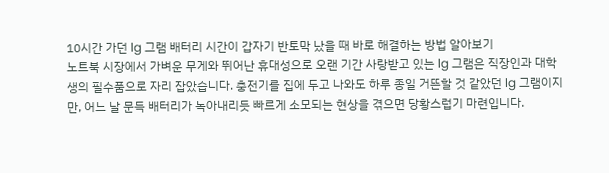10시간 가던 lg 그램 배터리 시간이 갑자기 반토막 났을 때 바로 해결하는 방법 알아보기
노트북 시장에서 가벼운 무게와 뛰어난 휴대성으로 오랜 기간 사랑받고 있는 lg 그램은 직장인과 대학생의 필수품으로 자리 잡았습니다. 충전기를 집에 두고 나와도 하루 종일 거뜬할 것 같았던 lg 그램이지만, 어느 날 문득 배터리가 녹아내리듯 빠르게 소모되는 현상을 겪으면 당황스럽기 마련입니다.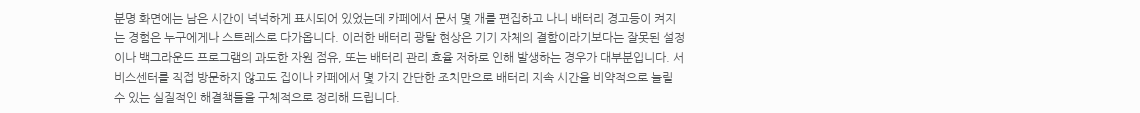분명 화면에는 남은 시간이 넉넉하게 표시되어 있었는데 카페에서 문서 몇 개를 편집하고 나니 배터리 경고등이 켜지는 경험은 누구에게나 스트레스로 다가옵니다. 이러한 배터리 광탈 현상은 기기 자체의 결함이라기보다는 잘못된 설정이나 백그라운드 프로그램의 과도한 자원 점유, 또는 배터리 관리 효율 저하로 인해 발생하는 경우가 대부분입니다. 서비스센터를 직접 방문하지 않고도 집이나 카페에서 몇 가지 간단한 조치만으로 배터리 지속 시간을 비약적으로 늘릴 수 있는 실질적인 해결책들을 구체적으로 정리해 드립니다.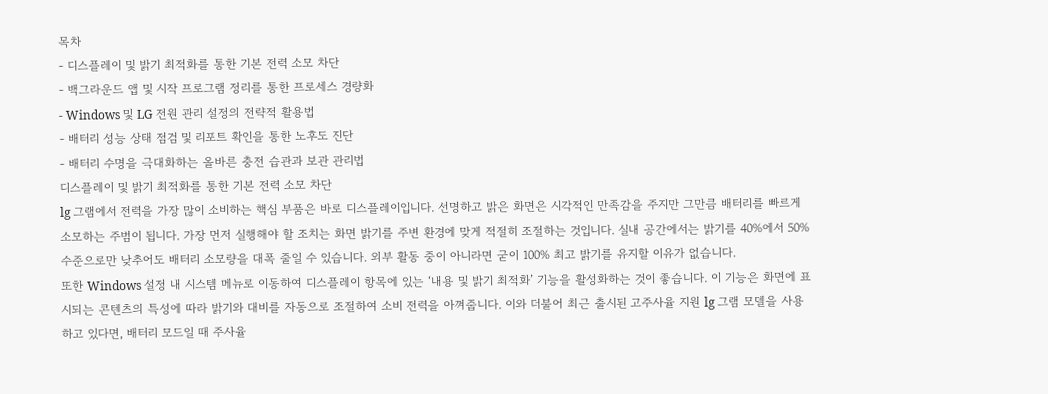목차
- 디스플레이 및 밝기 최적화를 통한 기본 전력 소모 차단
- 백그라운드 앱 및 시작 프로그램 정리를 통한 프로세스 경량화
- Windows 및 LG 전원 관리 설정의 전략적 활용법
- 배터리 성능 상태 점검 및 리포트 확인을 통한 노후도 진단
- 배터리 수명을 극대화하는 올바른 충전 습관과 보관 관리법
디스플레이 및 밝기 최적화를 통한 기본 전력 소모 차단
lg 그램에서 전력을 가장 많이 소비하는 핵심 부품은 바로 디스플레이입니다. 선명하고 밝은 화면은 시각적인 만족감을 주지만 그만큼 배터리를 빠르게 소모하는 주범이 됩니다. 가장 먼저 실행해야 할 조치는 화면 밝기를 주변 환경에 맞게 적절히 조절하는 것입니다. 실내 공간에서는 밝기를 40%에서 50% 수준으로만 낮추어도 배터리 소모량을 대폭 줄일 수 있습니다. 외부 활동 중이 아니라면 굳이 100% 최고 밝기를 유지할 이유가 없습니다.
또한 Windows 설정 내 시스템 메뉴로 이동하여 디스플레이 항목에 있는 ‘내용 및 밝기 최적화’ 기능을 활성화하는 것이 좋습니다. 이 기능은 화면에 표시되는 콘텐츠의 특성에 따라 밝기와 대비를 자동으로 조절하여 소비 전력을 아껴줍니다. 이와 더불어 최근 출시된 고주사율 지원 lg 그램 모델을 사용하고 있다면, 배터리 모드일 때 주사율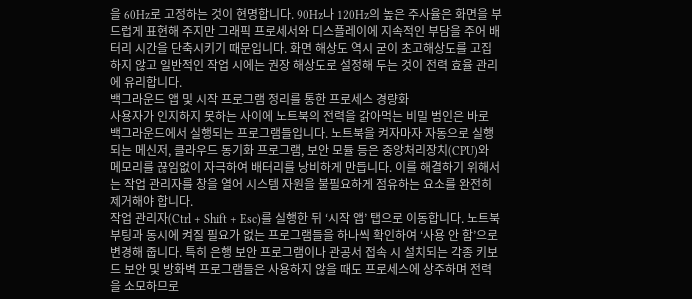을 60Hz로 고정하는 것이 현명합니다. 90Hz나 120Hz의 높은 주사율은 화면을 부드럽게 표현해 주지만 그래픽 프로세서와 디스플레이에 지속적인 부담을 주어 배터리 시간을 단축시키기 때문입니다. 화면 해상도 역시 굳이 초고해상도를 고집하지 않고 일반적인 작업 시에는 권장 해상도로 설정해 두는 것이 전력 효율 관리에 유리합니다.
백그라운드 앱 및 시작 프로그램 정리를 통한 프로세스 경량화
사용자가 인지하지 못하는 사이에 노트북의 전력을 갉아먹는 비밀 범인은 바로 백그라운드에서 실행되는 프로그램들입니다. 노트북을 켜자마자 자동으로 실행되는 메신저, 클라우드 동기화 프로그램, 보안 모듈 등은 중앙처리장치(CPU)와 메모리를 끊임없이 자극하여 배터리를 낭비하게 만듭니다. 이를 해결하기 위해서는 작업 관리자를 창을 열어 시스템 자원을 불필요하게 점유하는 요소를 완전히 제거해야 합니다.
작업 관리자(Ctrl + Shift + Esc)를 실행한 뒤 ‘시작 앱’ 탭으로 이동합니다. 노트북 부팅과 동시에 켜질 필요가 없는 프로그램들을 하나씩 확인하여 ‘사용 안 함’으로 변경해 줍니다. 특히 은행 보안 프로그램이나 관공서 접속 시 설치되는 각종 키보드 보안 및 방화벽 프로그램들은 사용하지 않을 때도 프로세스에 상주하며 전력을 소모하므로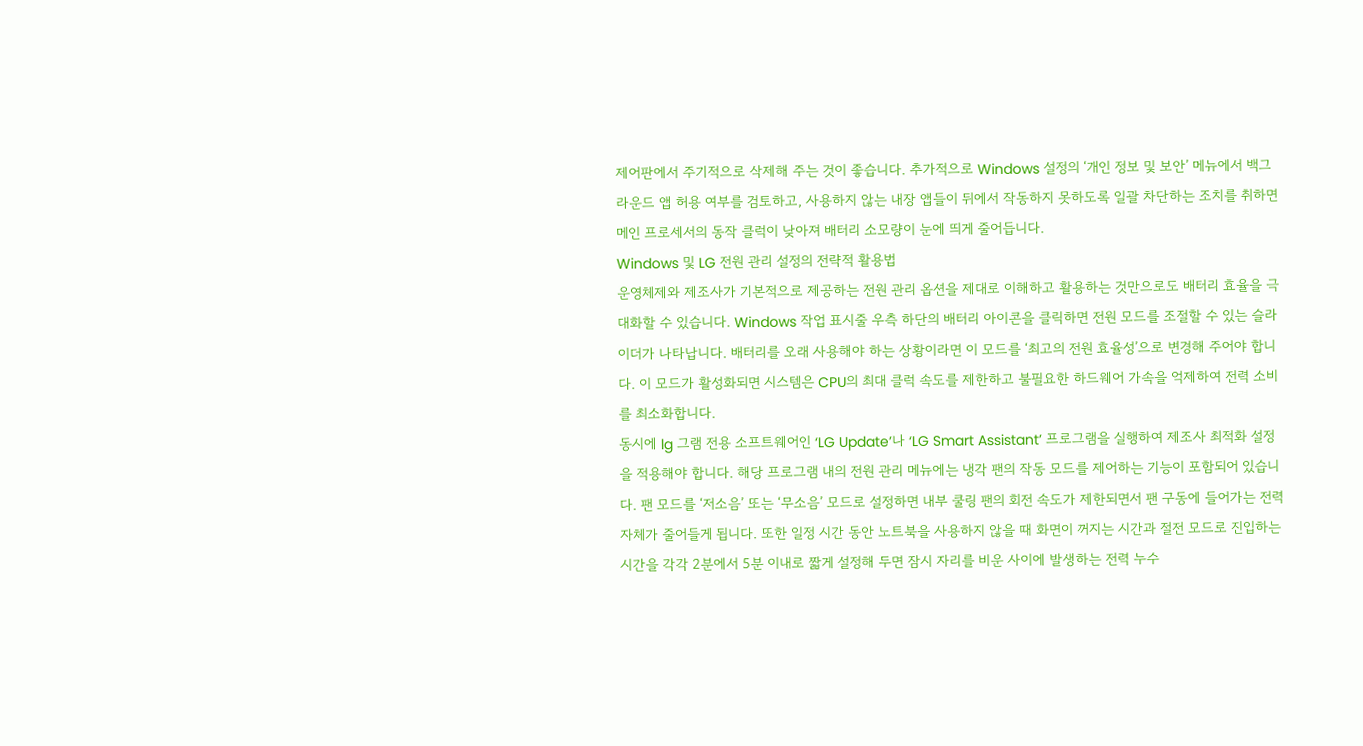제어판에서 주기적으로 삭제해 주는 것이 좋습니다. 추가적으로 Windows 설정의 ‘개인 정보 및 보안’ 메뉴에서 백그라운드 앱 허용 여부를 검토하고, 사용하지 않는 내장 앱들이 뒤에서 작동하지 못하도록 일괄 차단하는 조치를 취하면 메인 프로세서의 동작 클럭이 낮아져 배터리 소모량이 눈에 띄게 줄어듭니다.
Windows 및 LG 전원 관리 설정의 전략적 활용법
운영체제와 제조사가 기본적으로 제공하는 전원 관리 옵션을 제대로 이해하고 활용하는 것만으로도 배터리 효율을 극대화할 수 있습니다. Windows 작업 표시줄 우측 하단의 배터리 아이콘을 클릭하면 전원 모드를 조절할 수 있는 슬라이더가 나타납니다. 배터리를 오래 사용해야 하는 상황이라면 이 모드를 ‘최고의 전원 효율성’으로 변경해 주어야 합니다. 이 모드가 활성화되면 시스템은 CPU의 최대 클럭 속도를 제한하고 불필요한 하드웨어 가속을 억제하여 전력 소비를 최소화합니다.
동시에 lg 그램 전용 소프트웨어인 ‘LG Update’나 ‘LG Smart Assistant’ 프로그램을 실행하여 제조사 최적화 설정을 적용해야 합니다. 해당 프로그램 내의 전원 관리 메뉴에는 냉각 팬의 작동 모드를 제어하는 기능이 포함되어 있습니다. 팬 모드를 ‘저소음’ 또는 ‘무소음’ 모드로 설정하면 내부 쿨링 팬의 회전 속도가 제한되면서 팬 구동에 들어가는 전력 자체가 줄어들게 됩니다. 또한 일정 시간 동안 노트북을 사용하지 않을 때 화면이 꺼지는 시간과 절전 모드로 진입하는 시간을 각각 2분에서 5분 이내로 짧게 설정해 두면 잠시 자리를 비운 사이에 발생하는 전력 누수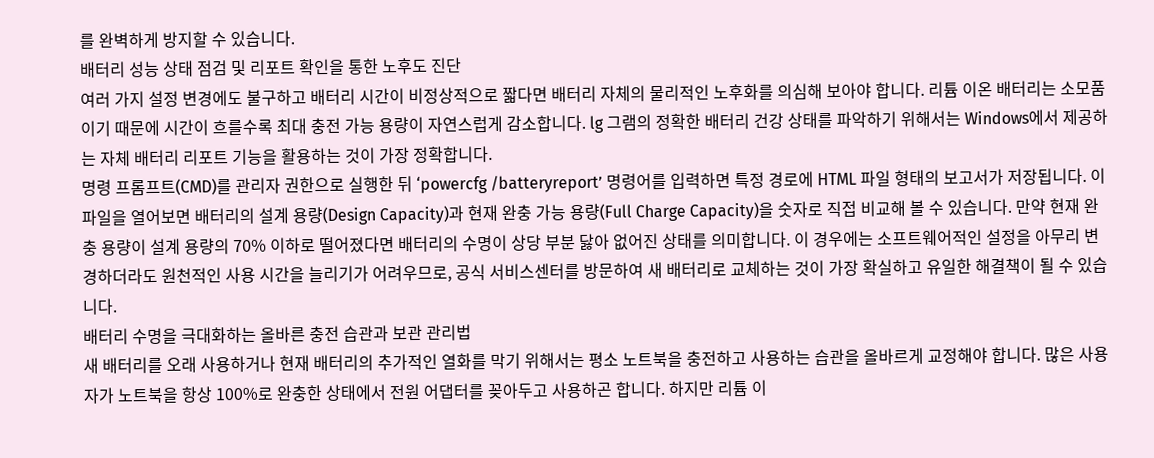를 완벽하게 방지할 수 있습니다.
배터리 성능 상태 점검 및 리포트 확인을 통한 노후도 진단
여러 가지 설정 변경에도 불구하고 배터리 시간이 비정상적으로 짧다면 배터리 자체의 물리적인 노후화를 의심해 보아야 합니다. 리튬 이온 배터리는 소모품이기 때문에 시간이 흐를수록 최대 충전 가능 용량이 자연스럽게 감소합니다. lg 그램의 정확한 배터리 건강 상태를 파악하기 위해서는 Windows에서 제공하는 자체 배터리 리포트 기능을 활용하는 것이 가장 정확합니다.
명령 프롬프트(CMD)를 관리자 권한으로 실행한 뒤 ‘powercfg /batteryreport’ 명령어를 입력하면 특정 경로에 HTML 파일 형태의 보고서가 저장됩니다. 이 파일을 열어보면 배터리의 설계 용량(Design Capacity)과 현재 완충 가능 용량(Full Charge Capacity)을 숫자로 직접 비교해 볼 수 있습니다. 만약 현재 완충 용량이 설계 용량의 70% 이하로 떨어졌다면 배터리의 수명이 상당 부분 닳아 없어진 상태를 의미합니다. 이 경우에는 소프트웨어적인 설정을 아무리 변경하더라도 원천적인 사용 시간을 늘리기가 어려우므로, 공식 서비스센터를 방문하여 새 배터리로 교체하는 것이 가장 확실하고 유일한 해결책이 될 수 있습니다.
배터리 수명을 극대화하는 올바른 충전 습관과 보관 관리법
새 배터리를 오래 사용하거나 현재 배터리의 추가적인 열화를 막기 위해서는 평소 노트북을 충전하고 사용하는 습관을 올바르게 교정해야 합니다. 많은 사용자가 노트북을 항상 100%로 완충한 상태에서 전원 어댑터를 꽂아두고 사용하곤 합니다. 하지만 리튬 이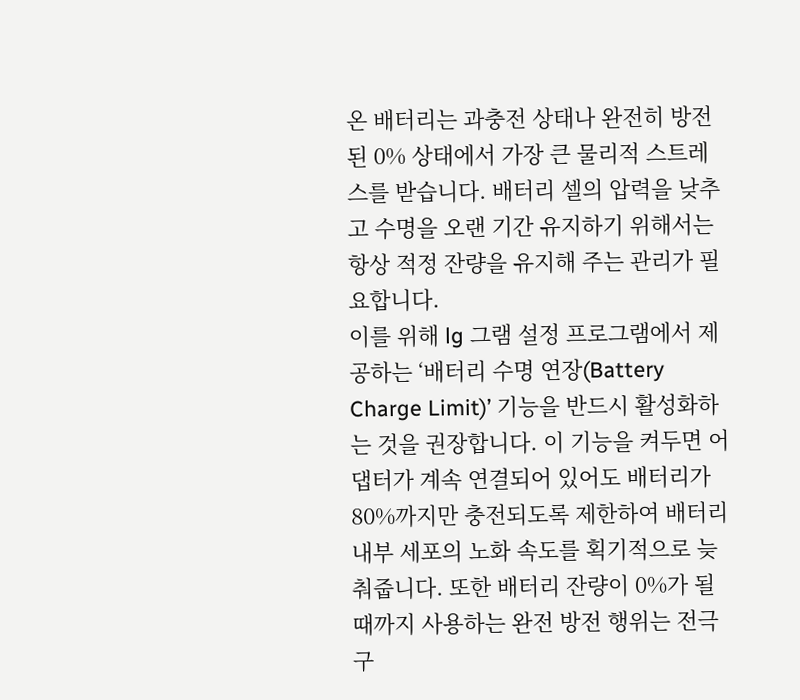온 배터리는 과충전 상태나 완전히 방전된 0% 상태에서 가장 큰 물리적 스트레스를 받습니다. 배터리 셀의 압력을 낮추고 수명을 오랜 기간 유지하기 위해서는 항상 적정 잔량을 유지해 주는 관리가 필요합니다.
이를 위해 lg 그램 설정 프로그램에서 제공하는 ‘배터리 수명 연장(Battery Charge Limit)’ 기능을 반드시 활성화하는 것을 권장합니다. 이 기능을 켜두면 어댑터가 계속 연결되어 있어도 배터리가 80%까지만 충전되도록 제한하여 배터리 내부 세포의 노화 속도를 획기적으로 늦춰줍니다. 또한 배터리 잔량이 0%가 될 때까지 사용하는 완전 방전 행위는 전극 구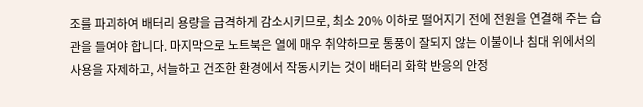조를 파괴하여 배터리 용량을 급격하게 감소시키므로, 최소 20% 이하로 떨어지기 전에 전원을 연결해 주는 습관을 들여야 합니다. 마지막으로 노트북은 열에 매우 취약하므로 통풍이 잘되지 않는 이불이나 침대 위에서의 사용을 자제하고, 서늘하고 건조한 환경에서 작동시키는 것이 배터리 화학 반응의 안정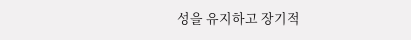성을 유지하고 장기적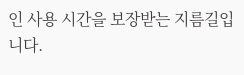인 사용 시간을 보장받는 지름길입니다.